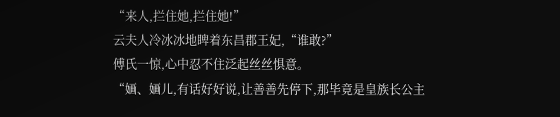“来人,拦住她,拦住她!”
云夫人冷冰冰地睥着东昌郡王妃,“谁敢?”
傅氏一惊,心中忍不住泛起丝丝惧意。
“婳、婳儿,有话好好说,让善善先停下,那毕竟是皇族长公主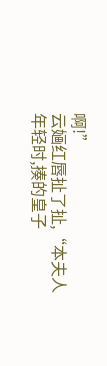啊!”
云婳红唇扯了扯,“本夫人年轻时,揍的皇子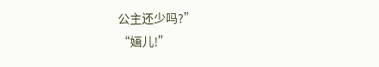公主还少吗?”
“婳儿!”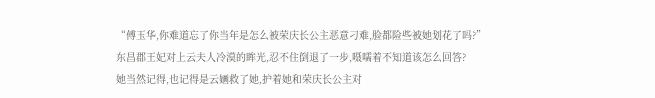“傅玉华,你难道忘了你当年是怎么被荣庆长公主恶意刁难,脸都险些被她划花了吗?”
东昌郡王妃对上云夫人冷漠的眸光,忍不住倒退了一步,嗫嚅着不知道该怎么回答?
她当然记得,也记得是云婳救了她,护着她和荣庆长公主对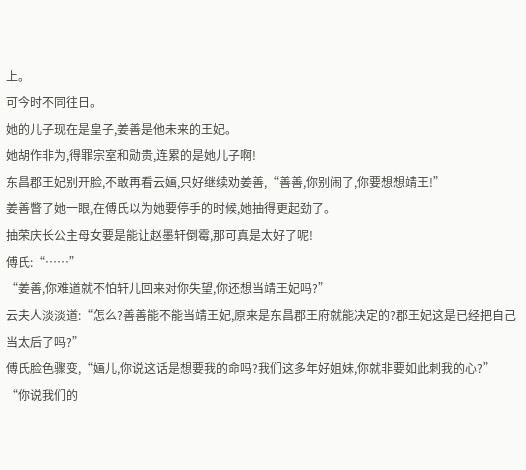上。
可今时不同往日。
她的儿子现在是皇子,姜善是他未来的王妃。
她胡作非为,得罪宗室和勋贵,连累的是她儿子啊!
东昌郡王妃别开脸,不敢再看云婳,只好继续劝姜善,“善善,你别闹了,你要想想靖王!”
姜善瞥了她一眼,在傅氏以为她要停手的时候,她抽得更起劲了。
抽荣庆长公主母女要是能让赵墨轩倒霉,那可真是太好了呢!
傅氏:“……”
“姜善,你难道就不怕轩儿回来对你失望,你还想当靖王妃吗?”
云夫人淡淡道:“怎么?善善能不能当靖王妃,原来是东昌郡王府就能决定的?郡王妃这是已经把自己当太后了吗?”
傅氏脸色骤变,“婳儿,你说这话是想要我的命吗?我们这多年好姐妹,你就非要如此刺我的心?”
“你说我们的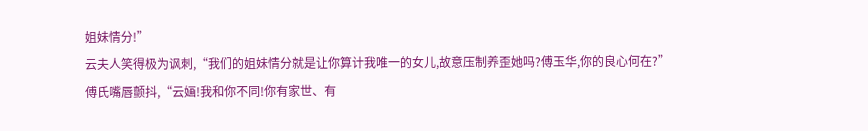姐妹情分!”
云夫人笑得极为讽刺,“我们的姐妹情分就是让你算计我唯一的女儿,故意压制养歪她吗?傅玉华,你的良心何在?”
傅氏嘴唇颤抖,“云婳!我和你不同!你有家世、有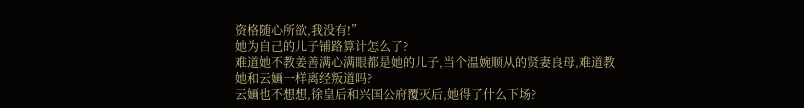资格随心所欲,我没有!”
她为自己的儿子铺路算计怎么了?
难道她不教姜善满心满眼都是她的儿子,当个温婉顺从的贤妻良母,难道教她和云婳一样离经叛道吗?
云婳也不想想,徐皇后和兴国公府覆灭后,她得了什么下场?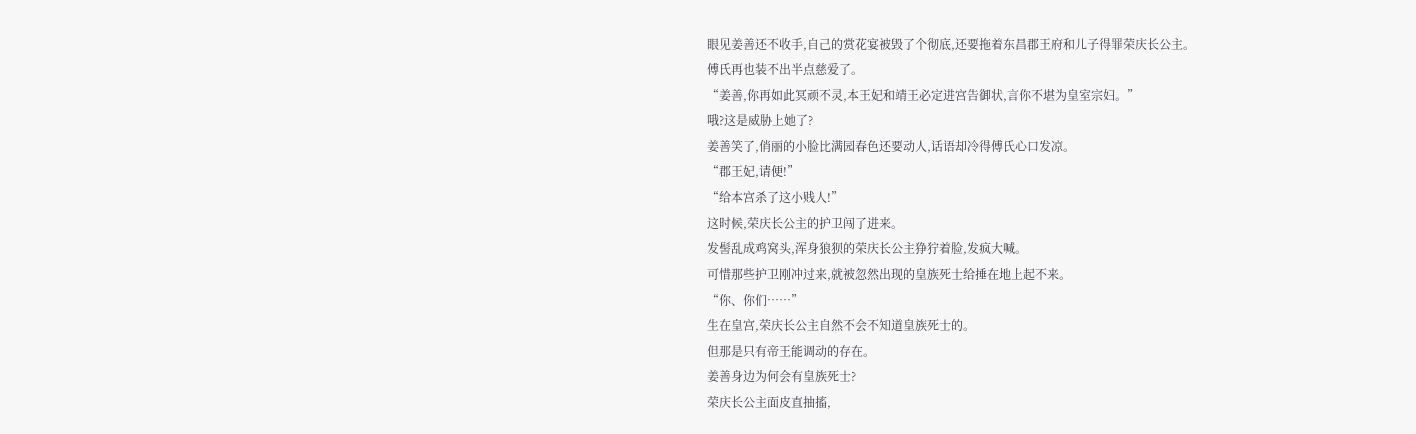眼见姜善还不收手,自己的赏花宴被毁了个彻底,还要拖着东昌郡王府和儿子得罪荣庆长公主。
傅氏再也装不出半点慈爱了。
“姜善,你再如此冥顽不灵,本王妃和靖王必定进宫告御状,言你不堪为皇室宗妇。”
哦?这是威胁上她了?
姜善笑了,俏丽的小脸比满园春色还要动人,话语却冷得傅氏心口发凉。
“郡王妃,请便!”
“给本宫杀了这小贱人!”
这时候,荣庆长公主的护卫闯了进来。
发髻乱成鸡窝头,浑身狼狈的荣庆长公主狰狞着脸,发疯大喊。
可惜那些护卫刚冲过来,就被忽然出现的皇族死士给捶在地上起不来。
“你、你们……”
生在皇宫,荣庆长公主自然不会不知道皇族死士的。
但那是只有帝王能调动的存在。
姜善身边为何会有皇族死士?
荣庆长公主面皮直抽搐,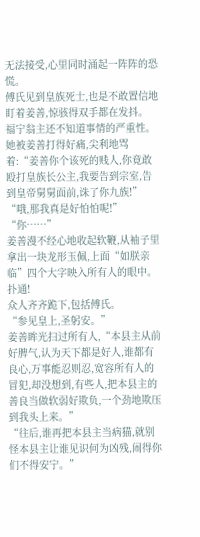无法接受,心里同时涌起一阵阵的恐慌。
傅氏见到皇族死士,也是不敢置信地盯着姜善,惊骇得双手都在发抖。
福宁翁主还不知道事情的严重性。
她被姜善打得好痛,尖利地骂着:“姜善你个该死的贱人,你竟敢殴打皇族长公主,我要告到宗室,告到皇帝舅舅面前,诛了你九族!”
“哦,那我真是好怕怕呢!”
“你……”
姜善漫不经心地收起软鞭,从袖子里拿出一块龙形玉佩,上面“如朕亲临”四个大字映入所有人的眼中。
扑通!
众人齐齐跪下,包括傅氏。
“参见皇上,圣躬安。”
姜善眸光扫过所有人,“本县主从前好脾气,认为天下都是好人,谁都有良心,万事能忍则忍,宽容所有人的冒犯,却没想到,有些人,把本县主的善良当做软弱好欺负,一个劲地欺压到我头上来。”
“往后,谁再把本县主当病猫,就别怪本县主让谁见识何为凶残,闹得你们不得安宁。”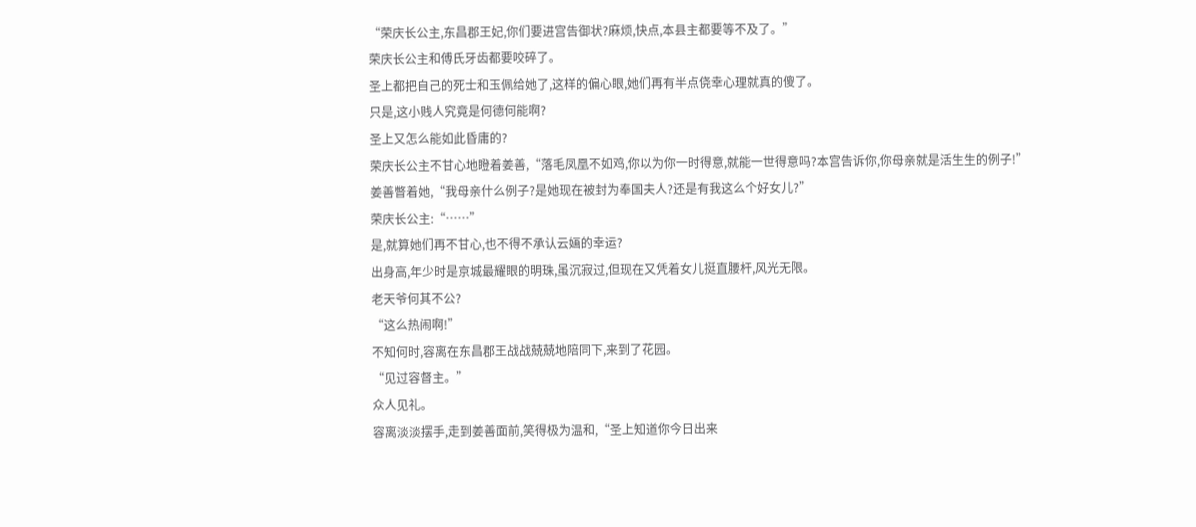“荣庆长公主,东昌郡王妃,你们要进宫告御状?麻烦,快点,本县主都要等不及了。”
荣庆长公主和傅氏牙齿都要咬碎了。
圣上都把自己的死士和玉佩给她了,这样的偏心眼,她们再有半点侥幸心理就真的傻了。
只是,这小贱人究竟是何德何能啊?
圣上又怎么能如此昏庸的?
荣庆长公主不甘心地瞪着姜善,“落毛凤凰不如鸡,你以为你一时得意,就能一世得意吗?本宫告诉你,你母亲就是活生生的例子!”
姜善瞥着她,“我母亲什么例子?是她现在被封为奉国夫人?还是有我这么个好女儿?”
荣庆长公主:“……”
是,就算她们再不甘心,也不得不承认云婳的幸运?
出身高,年少时是京城最耀眼的明珠,虽沉寂过,但现在又凭着女儿挺直腰杆,风光无限。
老天爷何其不公?
“这么热闹啊!”
不知何时,容离在东昌郡王战战兢兢地陪同下,来到了花园。
“见过容督主。”
众人见礼。
容离淡淡摆手,走到姜善面前,笑得极为温和,“圣上知道你今日出来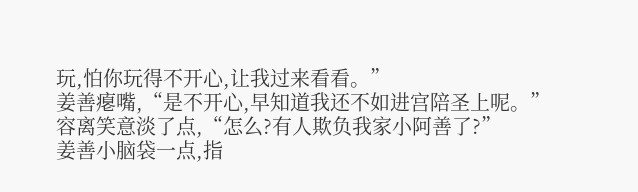玩,怕你玩得不开心,让我过来看看。”
姜善瘪嘴,“是不开心,早知道我还不如进宫陪圣上呢。”
容离笑意淡了点,“怎么?有人欺负我家小阿善了?”
姜善小脑袋一点,指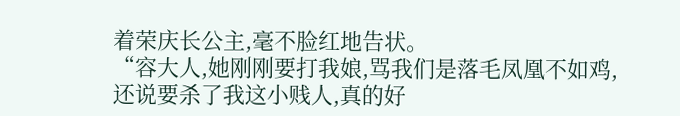着荣庆长公主,毫不脸红地告状。
“容大人,她刚刚要打我娘,骂我们是落毛凤凰不如鸡,还说要杀了我这小贱人,真的好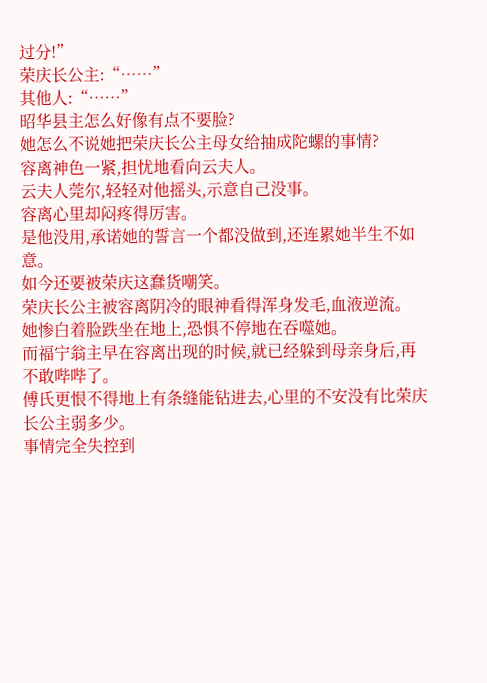过分!”
荣庆长公主:“……”
其他人:“……”
昭华县主怎么好像有点不要脸?
她怎么不说她把荣庆长公主母女给抽成陀螺的事情?
容离神色一紧,担忧地看向云夫人。
云夫人莞尔,轻轻对他摇头,示意自己没事。
容离心里却闷疼得厉害。
是他没用,承诺她的誓言一个都没做到,还连累她半生不如意。
如今还要被荣庆这蠢货嘲笑。
荣庆长公主被容离阴冷的眼神看得浑身发毛,血液逆流。
她惨白着脸跌坐在地上,恐惧不停地在吞噬她。
而福宁翁主早在容离出现的时候,就已经躲到母亲身后,再不敢哔哔了。
傅氏更恨不得地上有条缝能钻进去,心里的不安没有比荣庆长公主弱多少。
事情完全失控到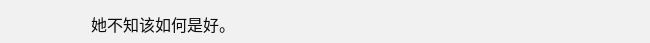她不知该如何是好。